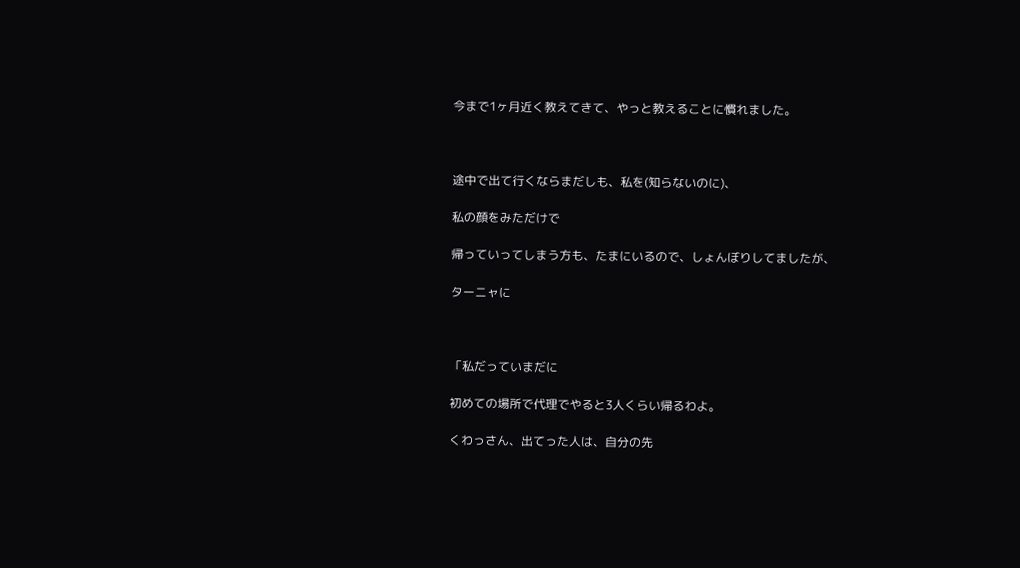今まで1ヶ月近く教えてきて、やっと教えることに慣れました。



途中で出て行くならまだしも、私を(知らないのに)、

私の顔をみただけで

帰っていってしまう方も、たまにいるので、しょんぼりしてましたが、

ターニャに



「私だっていまだに

初めての場所で代理でやると3人くらい帰るわよ。

くわっさん、出てった人は、自分の先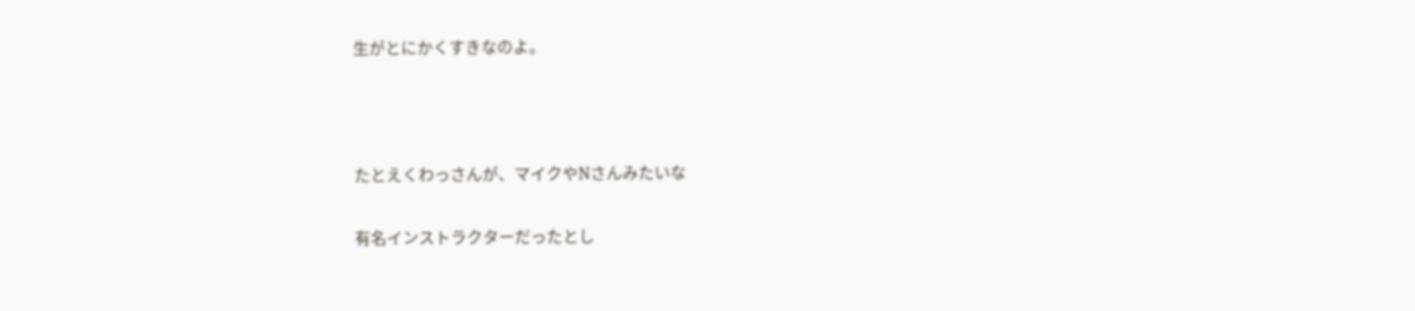生がとにかくすきなのよ。



たとえくわっさんが、マイクやNさんみたいな

有名インストラクターだったとし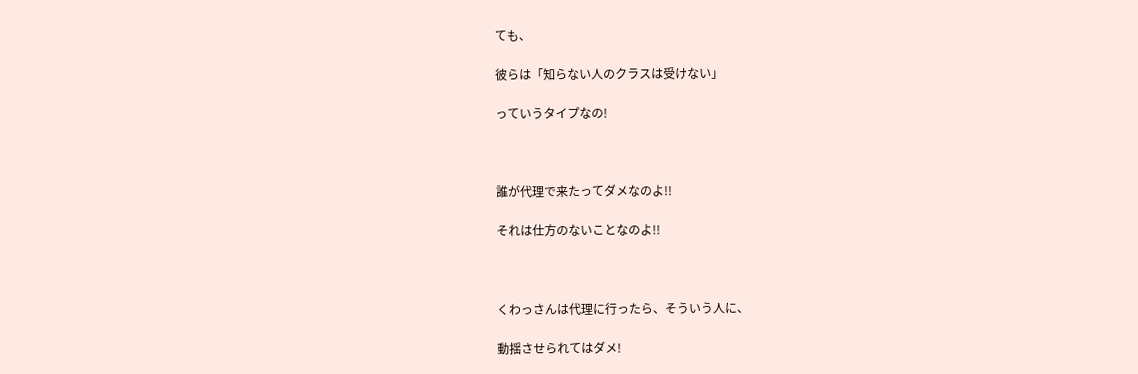ても、

彼らは「知らない人のクラスは受けない」

っていうタイプなの!



誰が代理で来たってダメなのよ!!

それは仕方のないことなのよ!!



くわっさんは代理に行ったら、そういう人に、

動揺させられてはダメ!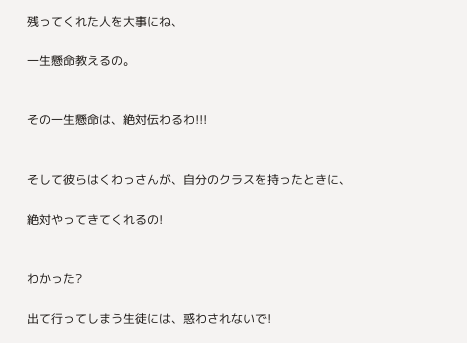残ってくれた人を大事にね、

一生懸命教えるの。


その一生懸命は、絶対伝わるわ!!!


そして彼らはくわっさんが、自分のクラスを持ったときに、

絶対やってきてくれるの!


わかった?

出て行ってしまう生徒には、惑わされないで!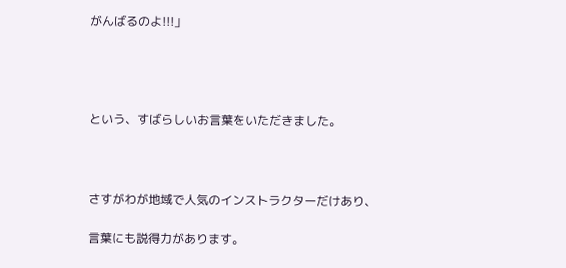がんばるのよ!!!」




という、すばらしいお言葉をいただきました。



さすがわが地域で人気のインストラクターだけあり、

言葉にも説得力があります。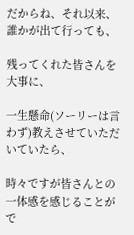だからね、それ以来、誰かが出て行っても、

残ってくれた皆さんを大事に、

一生懸命(ソーリーは言わず)教えさせていただいていたら、

時々ですが皆さんとの一体感を感じることがで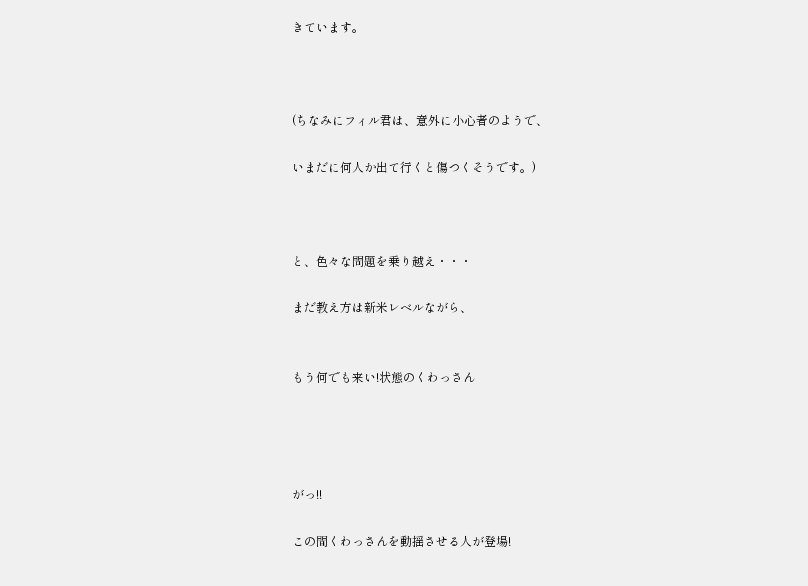きています。



(ちなみにフィル君は、意外に小心者のようで、

いまだに何人か出て行くと傷つくそうです。)



と、色々な問題を乗り越え・・・

まだ教え方は新米レベルながら、


もう何でも来い!状態のくわっさん




がっ!!

この間くわっさんを動揺させる人が登場!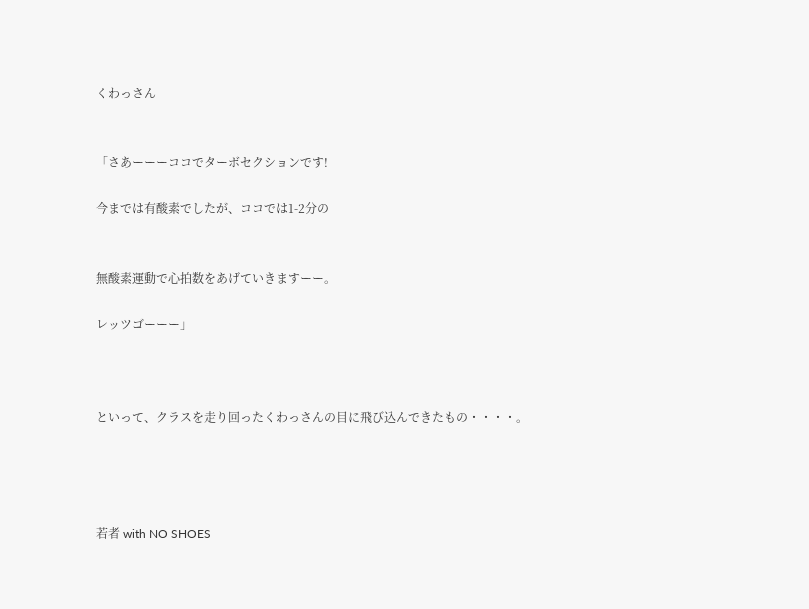くわっさん


「さあーーーココでターボセクションです!

今までは有酸素でしたが、ココでは1-2分の


無酸素運動で心拍数をあげていきますーー。

レッツゴーーー」



といって、クラスを走り回ったくわっさんの目に飛び込んできたもの・・・・。




若者 with NO SHOES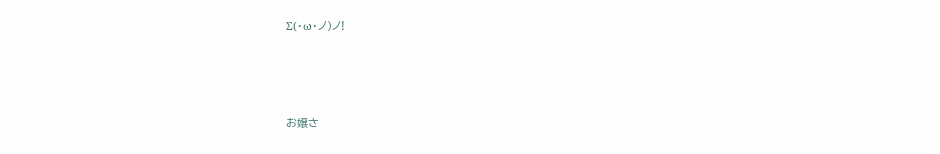Σ(・ω・ノ)ノ!




お嬢さ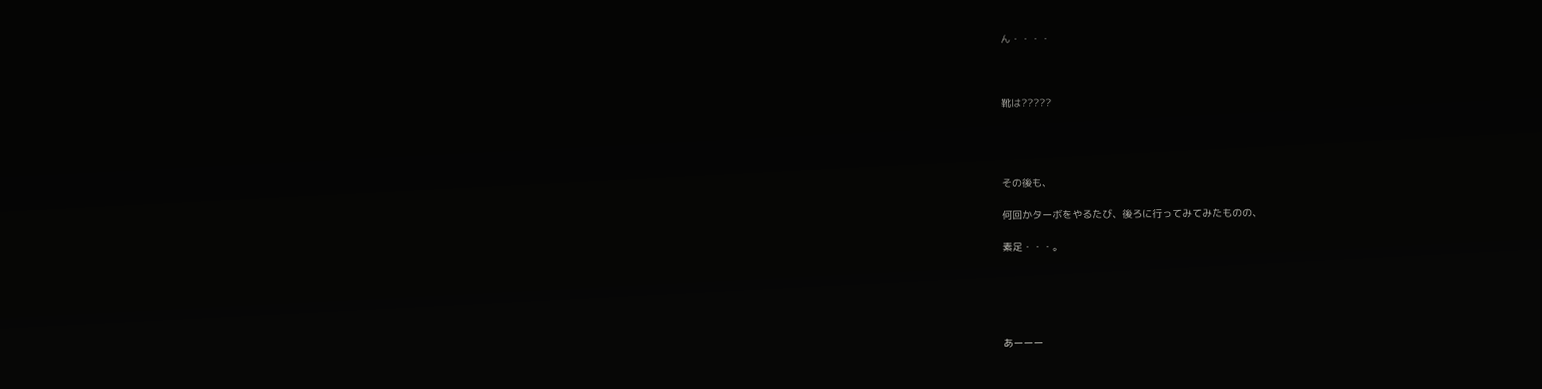ん・・・・



靴は?????




その後も、

何回かターボをやるたび、後ろに行ってみてみたものの、

素足・・・。





あーーー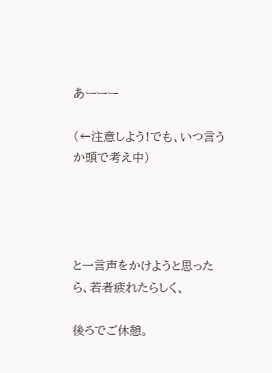あーーー

(←注意しよう!でも、いつ言うか頭で考え中)




と一言声をかけようと思ったら、若者疲れたらしく、

後ろでご休憩。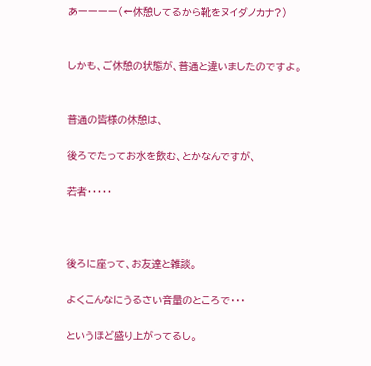あーーーー(←休憩してるから靴をヌイダノカナ?)


しかも、ご休憩の状態が、普通と違いましたのですよ。


普通の皆様の休憩は、

後ろでたってお水を飲む、とかなんですが、

若者・・・・・



後ろに座って、お友達と雑談。

よくこんなにうるさい音量のところで・・・

というほど盛り上がってるし。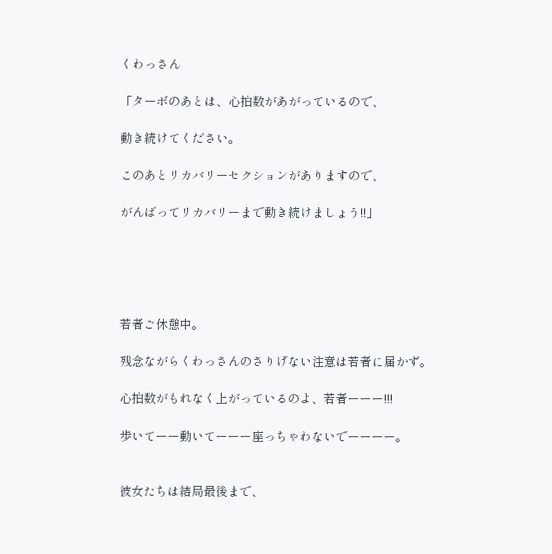くわっさん

「ターボのあとは、心拍数があがっているので、

動き続けてください。

このあとリカバリーセクションがありますので、

がんばってリカバリーまで動き続けましょう!!」





若者ご休憩中。

残念ながらくわっさんのさりげない注意は若者に届かず。

心拍数がもれなく上がっているのよ、若者ーーー!!!

歩いてーー動いてーーー座っちゃわないでーーーー。


彼女たちは結局最後まで、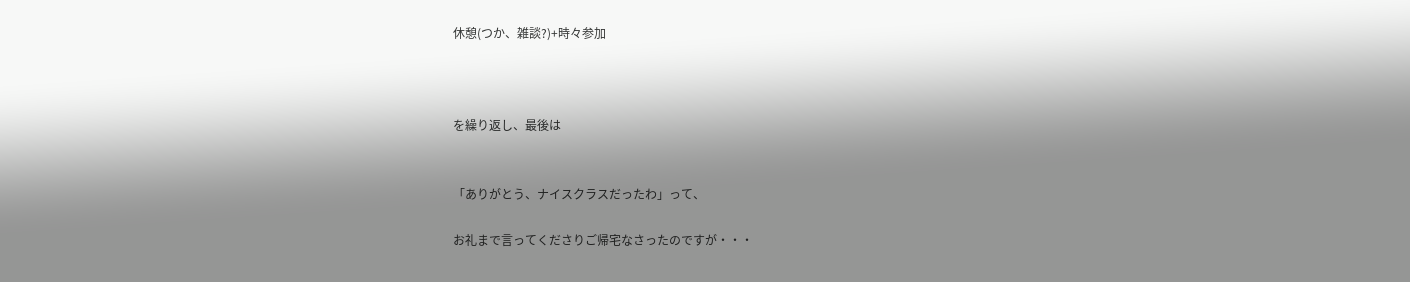休憩(つか、雑談?)+時々参加



を繰り返し、最後は


「ありがとう、ナイスクラスだったわ」って、

お礼まで言ってくださりご帰宅なさったのですが・・・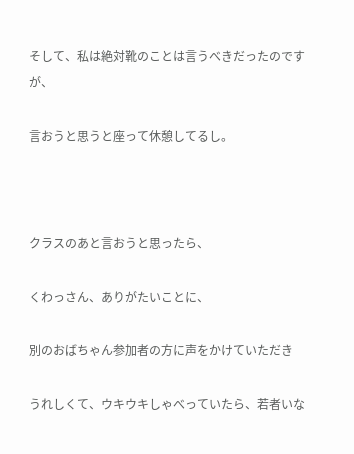そして、私は絶対靴のことは言うべきだったのですが、

言おうと思うと座って休憩してるし。



クラスのあと言おうと思ったら、

くわっさん、ありがたいことに、

別のおばちゃん参加者の方に声をかけていただき

うれしくて、ウキウキしゃべっていたら、若者いな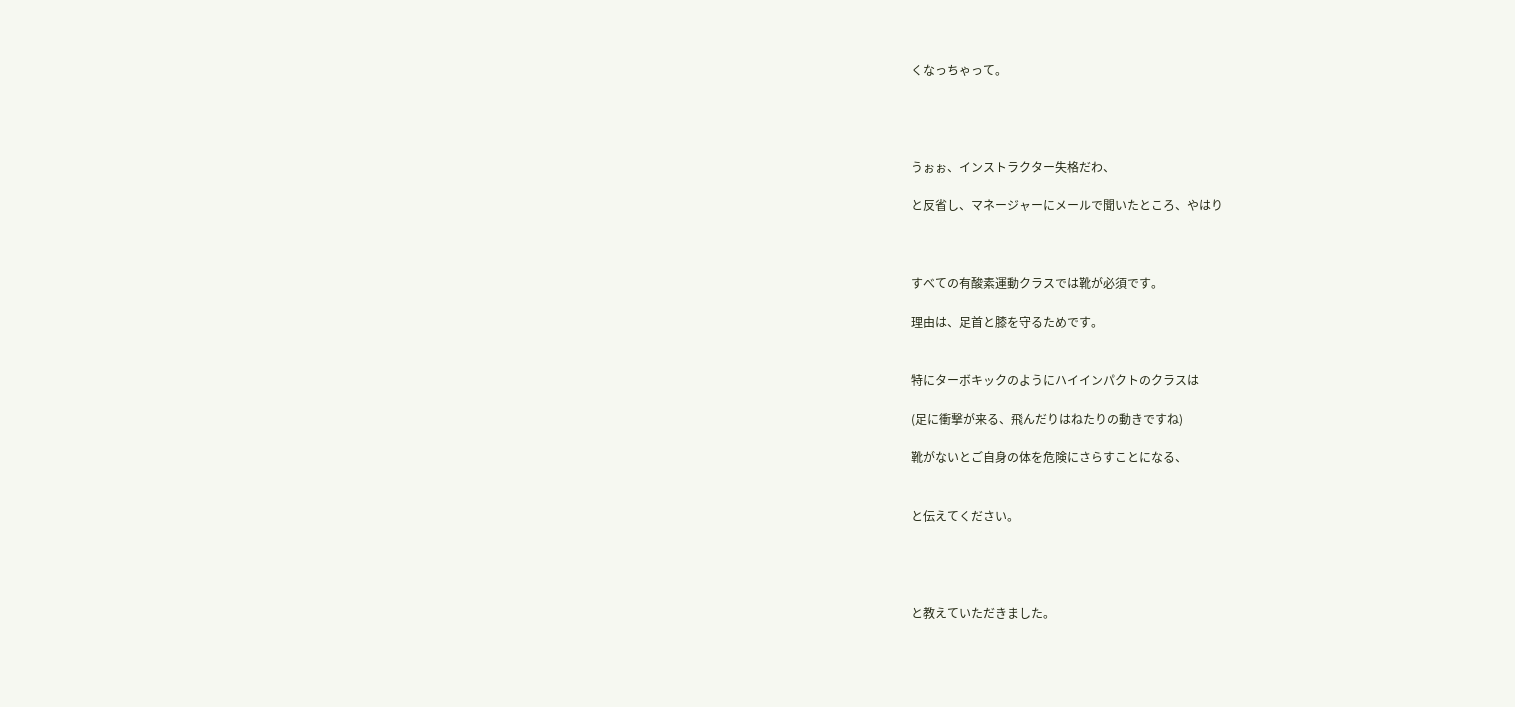くなっちゃって。




うぉぉ、インストラクター失格だわ、

と反省し、マネージャーにメールで聞いたところ、やはり



すべての有酸素運動クラスでは靴が必須です。

理由は、足首と膝を守るためです。


特にターボキックのようにハイインパクトのクラスは

(足に衝撃が来る、飛んだりはねたりの動きですね)

靴がないとご自身の体を危険にさらすことになる、


と伝えてください。




と教えていただきました。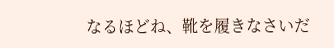なるほどね、靴を履きなさいだ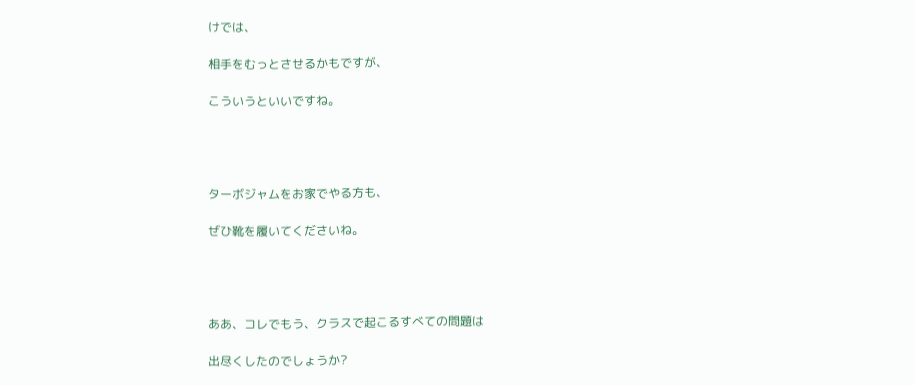けでは、

相手をむっとさせるかもですが、

こういうといいですね。




ターボジャムをお家でやる方も、

ぜひ靴を履いてくださいね。




ああ、コレでもう、クラスで起こるすべての問題は

出尽くしたのでしょうか?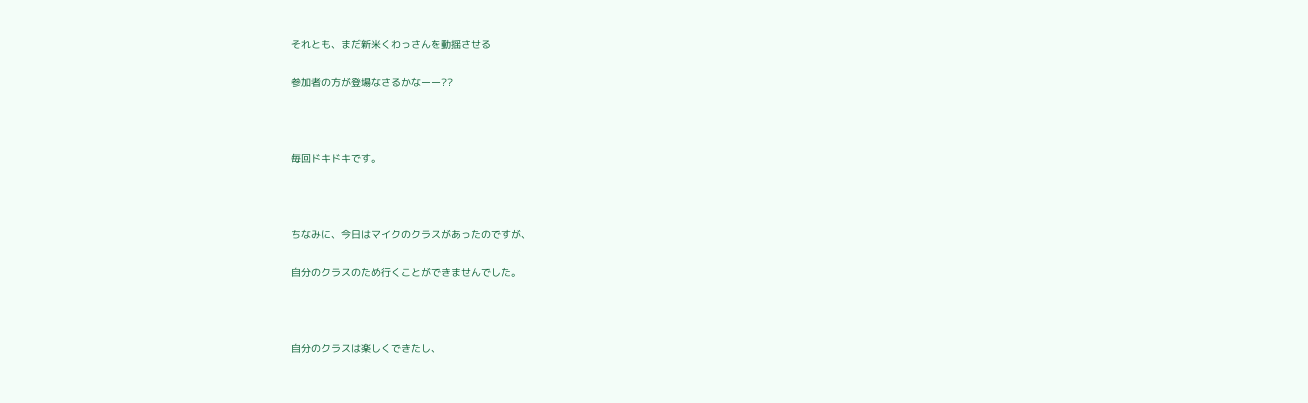それとも、まだ新米くわっさんを動揺させる

参加者の方が登場なさるかなーー??



毎回ドキドキです。



ちなみに、今日はマイクのクラスがあったのですが、

自分のクラスのため行くことができませんでした。



自分のクラスは楽しくできたし、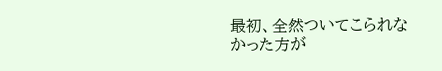最初、全然ついてこられなかった方が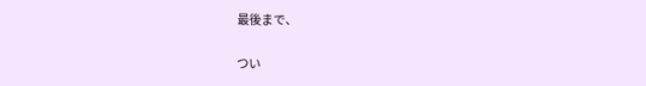最後まで、

つい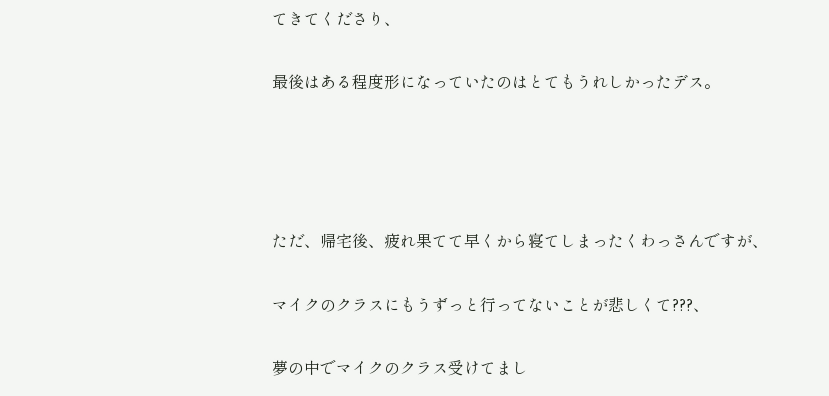てきてくださり、

最後はある程度形になっていたのはとてもうれしかったデス。




ただ、帰宅後、疲れ果てて早くから寝てしまったくわっさんですが、

マイクのクラスにもうずっと行ってないことが悲しくて???、

夢の中でマイクのクラス受けてまし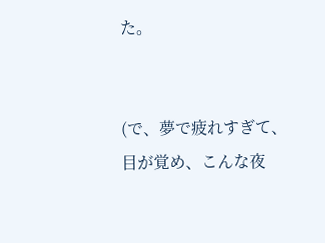た。


(で、夢で疲れすぎて、目が覚め、こんな夜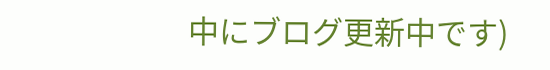中にブログ更新中です)